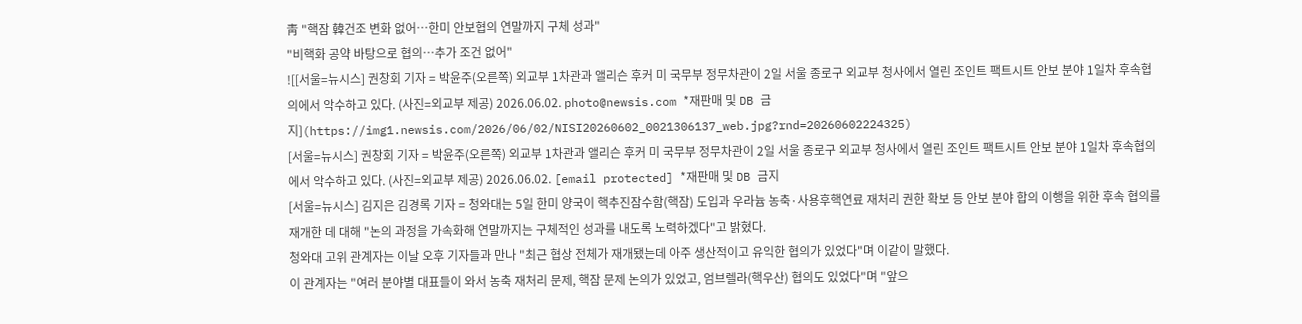靑 "핵잠 韓건조 변화 없어…한미 안보협의 연말까지 구체 성과"
"비핵화 공약 바탕으로 협의…추가 조건 없어"
![[서울=뉴시스] 권창회 기자 = 박윤주(오른쪽) 외교부 1차관과 앨리슨 후커 미 국무부 정무차관이 2일 서울 종로구 외교부 청사에서 열린 조인트 팩트시트 안보 분야 1일차 후속협의에서 악수하고 있다. (사진=외교부 제공) 2026.06.02. photo@newsis.com *재판매 및 DB 금지](https://img1.newsis.com/2026/06/02/NISI20260602_0021306137_web.jpg?rnd=20260602224325)
[서울=뉴시스] 권창회 기자 = 박윤주(오른쪽) 외교부 1차관과 앨리슨 후커 미 국무부 정무차관이 2일 서울 종로구 외교부 청사에서 열린 조인트 팩트시트 안보 분야 1일차 후속협의에서 악수하고 있다. (사진=외교부 제공) 2026.06.02. [email protected] *재판매 및 DB 금지
[서울=뉴시스] 김지은 김경록 기자 = 청와대는 5일 한미 양국이 핵추진잠수함(핵잠) 도입과 우라늄 농축·사용후핵연료 재처리 권한 확보 등 안보 분야 합의 이행을 위한 후속 협의를 재개한 데 대해 "논의 과정을 가속화해 연말까지는 구체적인 성과를 내도록 노력하겠다"고 밝혔다.
청와대 고위 관계자는 이날 오후 기자들과 만나 "최근 협상 전체가 재개됐는데 아주 생산적이고 유익한 협의가 있었다"며 이같이 말했다.
이 관계자는 "여러 분야별 대표들이 와서 농축 재처리 문제, 핵잠 문제 논의가 있었고, 엄브렐라(핵우산) 협의도 있었다"며 "앞으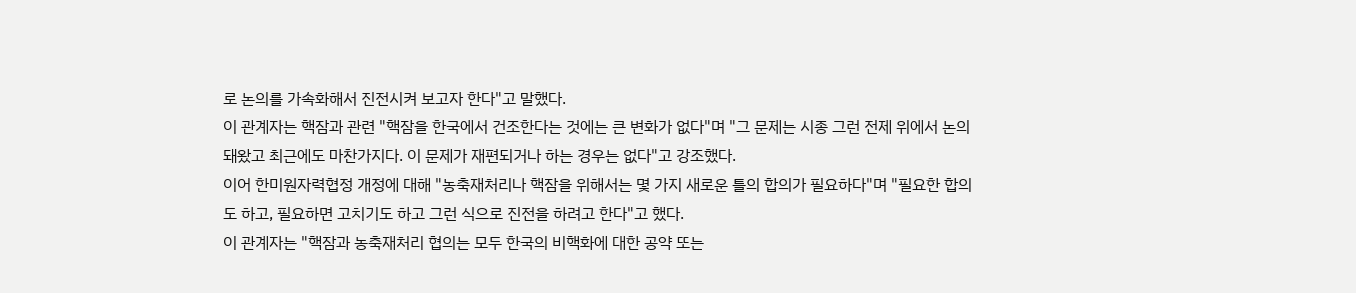로 논의를 가속화해서 진전시켜 보고자 한다"고 말했다.
이 관계자는 핵잠과 관련 "핵잠을 한국에서 건조한다는 것에는 큰 변화가 없다"며 "그 문제는 시종 그런 전제 위에서 논의돼왔고 최근에도 마찬가지다. 이 문제가 재편되거나 하는 경우는 없다"고 강조했다.
이어 한미원자력협정 개정에 대해 "농축재처리나 핵잠을 위해서는 몇 가지 새로운 틀의 합의가 필요하다"며 "필요한 합의도 하고, 필요하면 고치기도 하고 그런 식으로 진전을 하려고 한다"고 했다.
이 관계자는 "핵잠과 농축재처리 협의는 모두 한국의 비핵화에 대한 공약 또는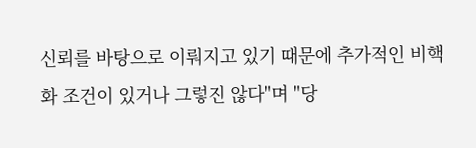신뢰를 바탕으로 이뤄지고 있기 때문에 추가적인 비핵화 조건이 있거나 그렇진 않다"며 "당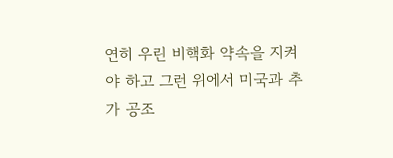연히 우린 비핵화 약속을 지켜야 하고 그런 위에서 미국과 추가 공조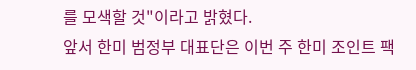를 모색할 것"이라고 밝혔다.
앞서 한미 범정부 대표단은 이번 주 한미 조인트 팩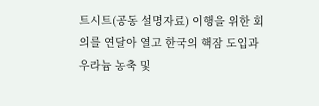트시트(공동 설명자료) 이행을 위한 회의를 연달아 열고 한국의 핵잠 도입과 우라늄 농축 및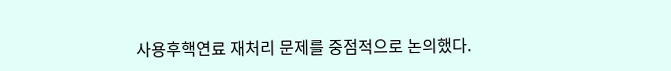사용후핵연료 재처리 문제를 중점적으로 논의했다.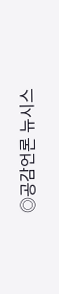◎공감언론 뉴시스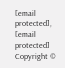[email protected], [email protected]
Copyright ©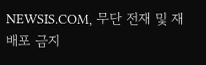NEWSIS.COM, 무단 전재 및 재배포 금지